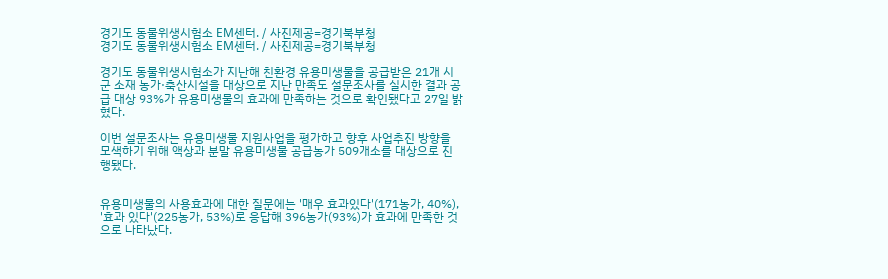경기도 동물위생시험소 EM센터. / 사진제공=경기북부청
경기도 동물위생시험소 EM센터. / 사진제공=경기북부청

경기도 동물위생시험소가 지난해 친환경 유용미생물을 공급받은 21개 시군 소재 농가·축산시설을 대상으로 지난 만족도 설문조사를 실시한 결과 공급 대상 93%가 유용미생물의 효과에 만족하는 것으로 확인됐다고 27일 밝혔다.

이번 설문조사는 유용미생물 지원사업을 평가하고 향후 사업추진 방향을 모색하기 위해 액상과 분말 유용미생물 공급농가 509개소를 대상으로 진행됐다.


유용미생물의 사용효과에 대한 질문에는 '매우 효과있다'(171농가, 40%), '효과 있다'(225농가, 53%)로 응답해 396농가(93%)가 효과에 만족한 것으로 나타났다.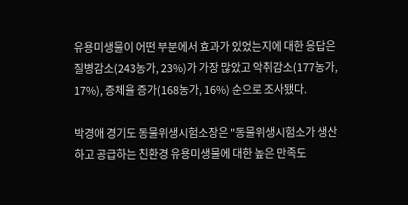유용미생물이 어떤 부분에서 효과가 있었는지에 대한 응답은 질병감소(243농가, 23%)가 가장 많았고 악취감소(177농가, 17%), 증체율 증가(168농가, 16%) 순으로 조사됐다.

박경애 경기도 동물위생시험소장은 "동물위생시험소가 생산하고 공급하는 친환경 유용미생물에 대한 높은 만족도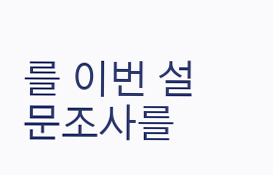를 이번 설문조사를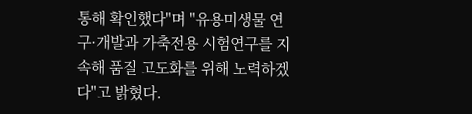통해 확인했다"며 "유용미생물 연구·개발과 가축전용 시험연구를 지속해 품질 고도화를 위해 노력하겠다"고 밝혔다.